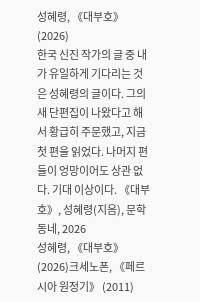성혜령, 《대부호》 (2026)
한국 신진 작가의 글 중 내가 유일하게 기다리는 것은 성혜령의 글이다. 그의 새 단편집이 나왔다고 해서 황급히 주문했고, 지금 첫 편을 읽었다. 나머지 편들이 엉망이어도 상관 없다. 기대 이상이다. 《대부호》, 성혜령(지음), 문학동네, 2026
성혜령, 《대부호》 (2026)크세노폰, 《페르시아 원정기》 (2011)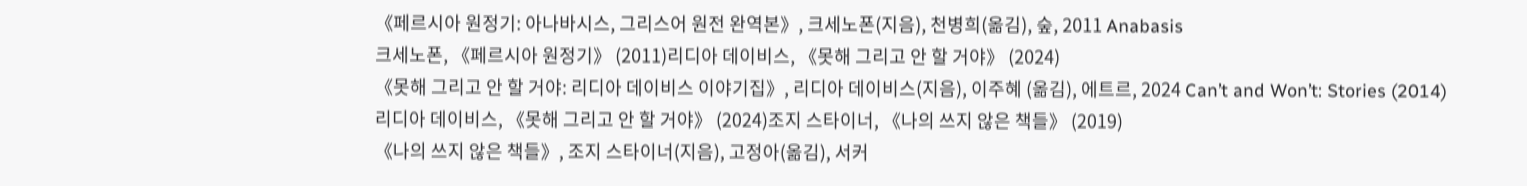《페르시아 원정기: 아나바시스, 그리스어 원전 완역본》, 크세노폰(지음), 천병희(옮김), 숲, 2011 Anabasis
크세노폰, 《페르시아 원정기》 (2011)리디아 데이비스, 《못해 그리고 안 할 거야》 (2024)
《못해 그리고 안 할 거야: 리디아 데이비스 이야기집》, 리디아 데이비스(지음), 이주혜 (옮김), 에트르, 2024 Can’t and Won’t: Stories (2014)
리디아 데이비스, 《못해 그리고 안 할 거야》 (2024)조지 스타이너, 《나의 쓰지 않은 책들》 (2019)
《나의 쓰지 않은 책들》, 조지 스타이너(지음), 고정아(옮김), 서커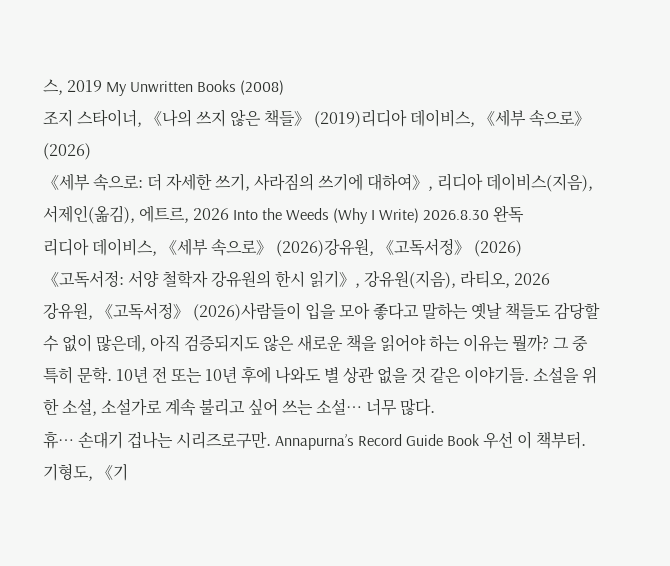스, 2019 My Unwritten Books (2008)
조지 스타이너, 《나의 쓰지 않은 책들》 (2019)리디아 데이비스, 《세부 속으로》 (2026)
《세부 속으로: 더 자세한 쓰기, 사라짐의 쓰기에 대하여》, 리디아 데이비스(지음), 서제인(옮김), 에트르, 2026 Into the Weeds (Why I Write) 2026.8.30 완독
리디아 데이비스, 《세부 속으로》 (2026)강유원, 《고독서정》 (2026)
《고독서정: 서양 철학자 강유원의 한시 읽기》, 강유원(지음), 라티오, 2026
강유원, 《고독서정》 (2026)사람들이 입을 모아 좋다고 말하는 옛날 책들도 감당할 수 없이 많은데, 아직 검증되지도 않은 새로운 책을 읽어야 하는 이유는 뭘까? 그 중 특히 문학. 10년 전 또는 10년 후에 나와도 별 상관 없을 것 같은 이야기들. 소설을 위한 소설, 소설가로 계속 불리고 싶어 쓰는 소설… 너무 많다.
휴… 손대기 겁나는 시리즈로구만. Annapurna’s Record Guide Book 우선 이 책부터.
기형도, 《기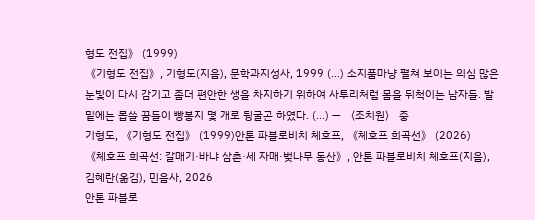형도 전집》 (1999)
《기형도 전집》, 기형도(지음), 문학과지성사, 1999 (…) 소지품마냥 펼쳐 보이는 의심 많은 눈빛이 다시 감기고 좀더 편안한 생을 차지하기 위하여 사투리처럼 몸을 뒤척이는 남자들. 발밑에는 몹쓸 꿈들이 빵봉지 몇 개로 뒹굴곤 하였다. (…) — 〈조치원〉 중
기형도, 《기형도 전집》 (1999)안톤 파블로비치 체호프, 《체호프 희곡선》 (2026)
《체호프 희곡선: 갈매기·바냐 삼촌·세 자매·벚나무 동산》, 안톤 파블로비치 체호프(지음), 김혜란(옮김), 민음사, 2026
안톤 파블로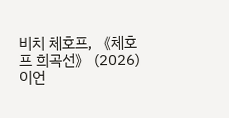비치 체호프, 《체호프 희곡선》 (2026)이언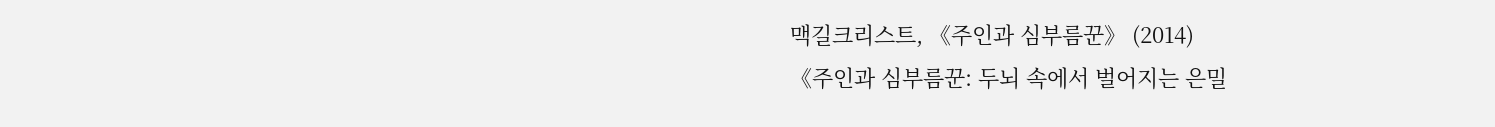맥길크리스트, 《주인과 심부름꾼》 (2014)
《주인과 심부름꾼: 두뇌 속에서 벌어지는 은밀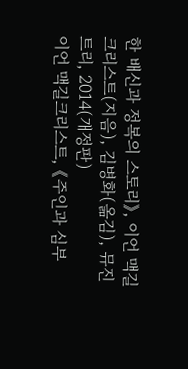한 배신과 정복의 스토리》, 이언 맥길크리스트(지음), 김병화(옮김), 뮤진트리, 2014(개정판)
이언 맥길크리스트, 《주인과 심부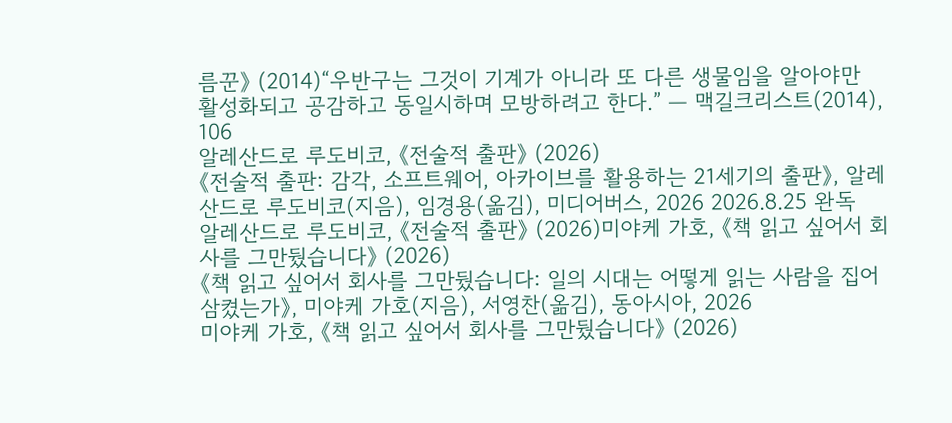름꾼》 (2014)“우반구는 그것이 기계가 아니라 또 다른 생물임을 알아야만 활성화되고 공감하고 동일시하며 모방하려고 한다.” — 맥길크리스트(2014), 106
알레산드로 루도비코, 《전술적 출판》 (2026)
《전술적 출판: 감각, 소프트웨어, 아카이브를 활용하는 21세기의 출판》, 알레산드로 루도비코(지음), 임경용(옮김), 미디어버스, 2026 2026.8.25 완독
알레산드로 루도비코, 《전술적 출판》 (2026)미야케 가호, 《책 읽고 싶어서 회사를 그만뒀습니다》 (2026)
《책 읽고 싶어서 회사를 그만뒀습니다: 일의 시대는 어떻게 읽는 사람을 집어삼켰는가》, 미야케 가호(지음), 서영찬(옮김), 동아시아, 2026
미야케 가호, 《책 읽고 싶어서 회사를 그만뒀습니다》 (2026)